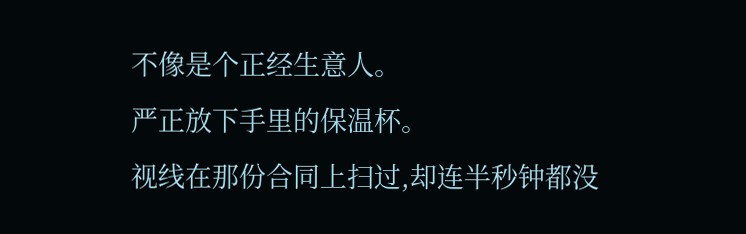不像是个正经生意人。
严正放下手里的保温杯。
视线在那份合同上扫过,却连半秒钟都没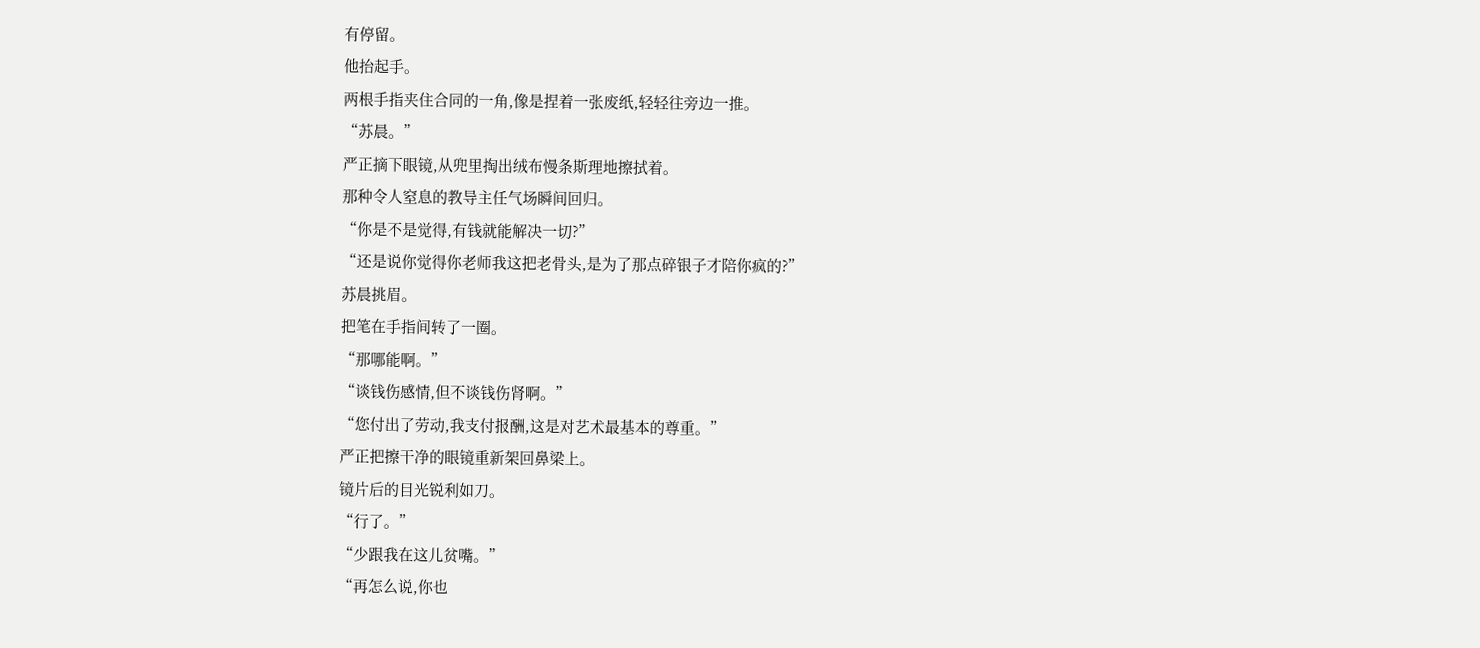有停留。
他抬起手。
两根手指夹住合同的一角,像是捏着一张废纸,轻轻往旁边一推。
“苏晨。”
严正摘下眼镜,从兜里掏出绒布慢条斯理地擦拭着。
那种令人窒息的教导主任气场瞬间回归。
“你是不是觉得,有钱就能解决一切?”
“还是说你觉得你老师我这把老骨头,是为了那点碎银子才陪你疯的?”
苏晨挑眉。
把笔在手指间转了一圈。
“那哪能啊。”
“谈钱伤感情,但不谈钱伤肾啊。”
“您付出了劳动,我支付报酬,这是对艺术最基本的尊重。”
严正把擦干净的眼镜重新架回鼻梁上。
镜片后的目光锐利如刀。
“行了。”
“少跟我在这儿贫嘴。”
“再怎么说,你也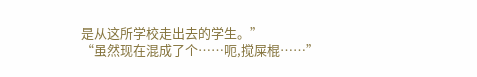是从这所学校走出去的学生。”
“虽然现在混成了个……呃,搅屎棍……”